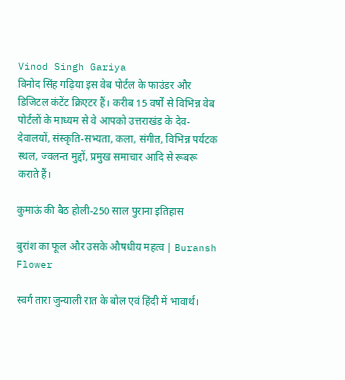Vinod Singh Gariya
विनोद सिंह गढ़िया इस वेब पोर्टल के फाउंडर और डिजिटल कंटेंट क्रिएटर हैं। करीब 15 वर्षों से विभिन्न वेब पोर्टलों के माध्यम से वे आपको उत्तराखंड के देव-देवालयों, संस्कृति-सभ्यता, कला, संगीत, विभिन्न पर्यटक स्थल, ज्वलन्त मुद्दों, प्रमुख समाचार आदि से रूबरू कराते हैं।

कुमाऊं की बैठ होली-250 साल पुराना इतिहास

बुरांश का फूल और उसके औषधीय महत्व | Buransh Flower

स्वर्ग तारा जुन्याली रात के बोल एवं हिंदी में भावार्थ।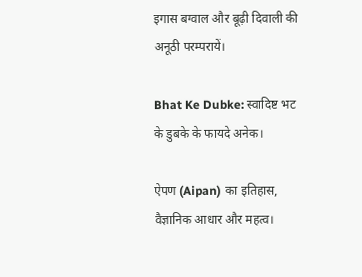इगास बग्वाल और बूढ़ी दिवाली की अनूठी परम्परायें।

Bhat Ke Dubke: स्वादिष्ट भट के डुबके के फायदे अनेक।

ऐपण (Aipan) का इतिहास, वैज्ञानिक आधार और महत्व।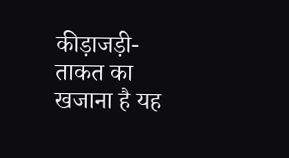कीड़ाजड़ी-ताकत का खजाना है यह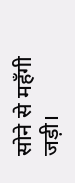सोने से महँगी जड़ी।